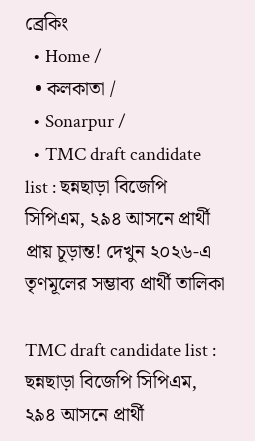ব্রেকিং
  • Home /
  • কলকাতা /
  • Sonarpur /
  • TMC draft candidate list : ছন্নছাড়া বিজেপি সিপিএম, ২৯৪ আসনে প্রার্থী প্রায় চূড়ান্ত! দেখুন ২০২৬-এ তৃণমূলের সম্ভাব্য প্রার্থী তালিকা

TMC draft candidate list : ছন্নছাড়া বিজেপি সিপিএম, ২৯৪ আসনে প্রার্থী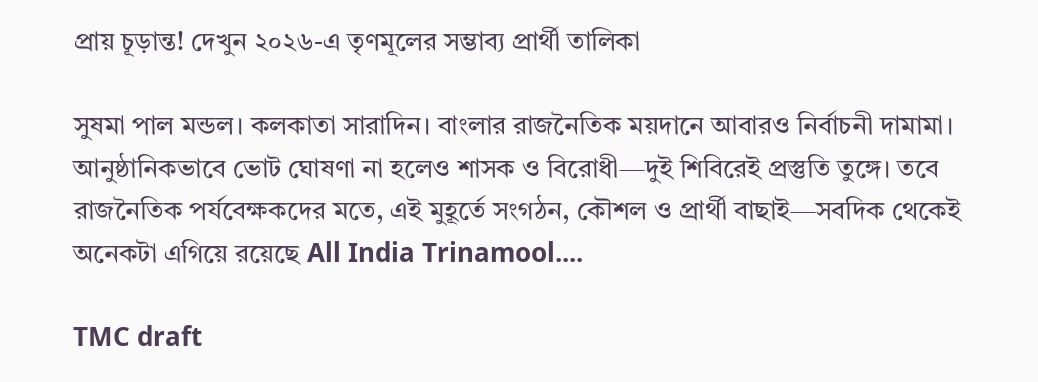প্রায় চূড়ান্ত! দেখুন ২০২৬-এ তৃণমূলের সম্ভাব্য প্রার্থী তালিকা

সুষমা পাল মন্ডল। কলকাতা সারাদিন। বাংলার রাজনৈতিক ময়দানে আবারও নির্বাচনী দামামা। আনুষ্ঠানিকভাবে ভোট ঘোষণা না হলেও শাসক ও বিরোধী—দুই শিবিরেই প্রস্তুতি তুঙ্গে। তবে রাজনৈতিক পর্যবেক্ষকদের মতে, এই মুহূর্তে সংগঠন, কৌশল ও প্রার্থী বাছাই—সবদিক থেকেই অনেকটা এগিয়ে রয়েছে All India Trinamool....

TMC draft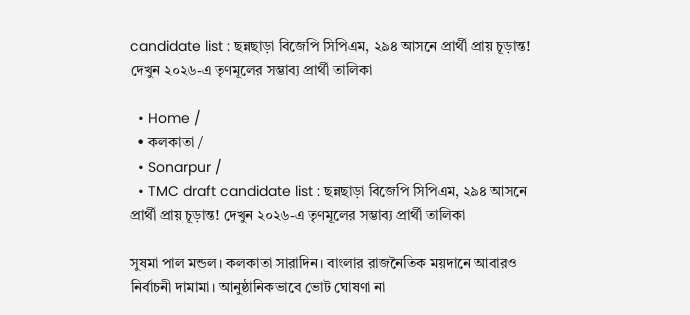candidate list : ছন্নছাড়া বিজেপি সিপিএম, ২৯৪ আসনে প্রার্থী প্রায় চূড়ান্ত! দেখুন ২০২৬-এ তৃণমূলের সম্ভাব্য প্রার্থী তালিকা

  • Home /
  • কলকাতা /
  • Sonarpur /
  • TMC draft candidate list : ছন্নছাড়া বিজেপি সিপিএম, ২৯৪ আসনে প্রার্থী প্রায় চূড়ান্ত! দেখুন ২০২৬-এ তৃণমূলের সম্ভাব্য প্রার্থী তালিকা

সুষমা পাল মন্ডল। কলকাতা সারাদিন। বাংলার রাজনৈতিক ময়দানে আবারও নির্বাচনী দামামা। আনুষ্ঠানিকভাবে ভোট ঘোষণা না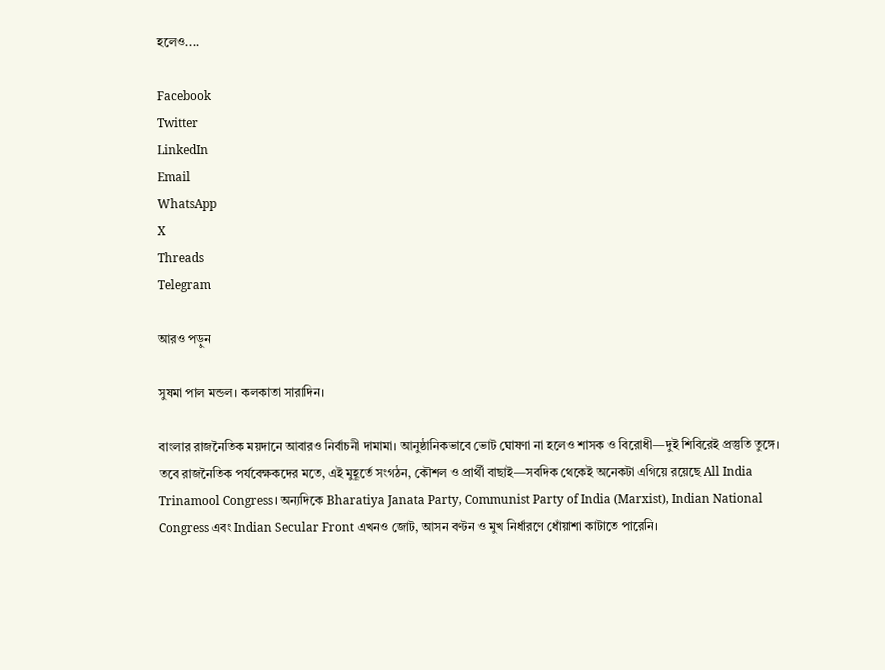হলেও....

Facebook
Twitter
LinkedIn
Email
WhatsApp
X
Threads
Telegram

আরও পড়ুন

সুষমা পাল মন্ডল। কলকাতা সারাদিন।

বাংলার রাজনৈতিক ময়দানে আবারও নির্বাচনী দামামা। আনুষ্ঠানিকভাবে ভোট ঘোষণা না হলেও শাসক ও বিরোধী—দুই শিবিরেই প্রস্তুতি তুঙ্গে। তবে রাজনৈতিক পর্যবেক্ষকদের মতে, এই মুহূর্তে সংগঠন, কৌশল ও প্রার্থী বাছাই—সবদিক থেকেই অনেকটা এগিয়ে রয়েছে All India Trinamool Congress। অন্যদিকে Bharatiya Janata Party, Communist Party of India (Marxist), Indian National Congress এবং Indian Secular Front এখনও জোট, আসন বণ্টন ও মুখ নির্ধারণে ধোঁয়াশা কাটাতে পারেনি।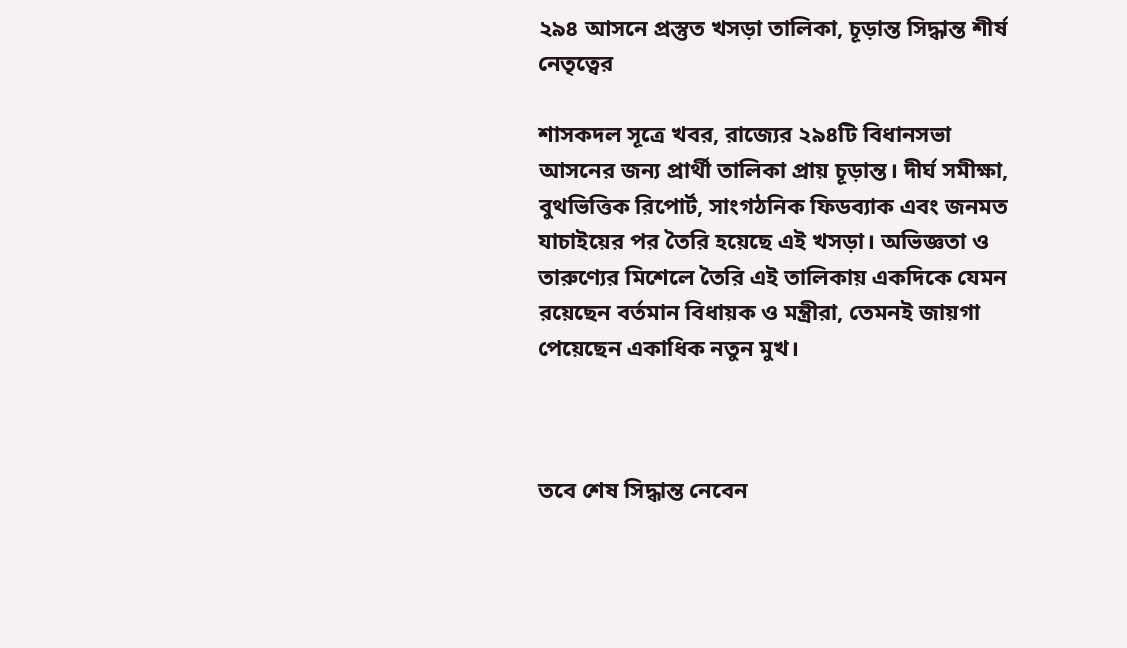২৯৪ আসনে প্রস্তুত খসড়া তালিকা, চূড়ান্ত সিদ্ধান্ত শীর্ষ নেতৃত্বের

শাসকদল সূত্রে খবর, রাজ্যের ২৯৪টি বিধানসভা আসনের জন্য প্রার্থী তালিকা প্রায় চূড়ান্ত। দীর্ঘ সমীক্ষা, বুথভিত্তিক রিপোর্ট, সাংগঠনিক ফিডব্যাক এবং জনমত যাচাইয়ের পর তৈরি হয়েছে এই খসড়া। অভিজ্ঞতা ও তারুণ্যের মিশেলে তৈরি এই তালিকায় একদিকে যেমন রয়েছেন বর্তমান বিধায়ক ও মন্ত্রীরা, তেমনই জায়গা পেয়েছেন একাধিক নতুন মুখ।



তবে শেষ সিদ্ধান্ত নেবেন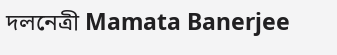দলনেত্রী Mamata Banerjee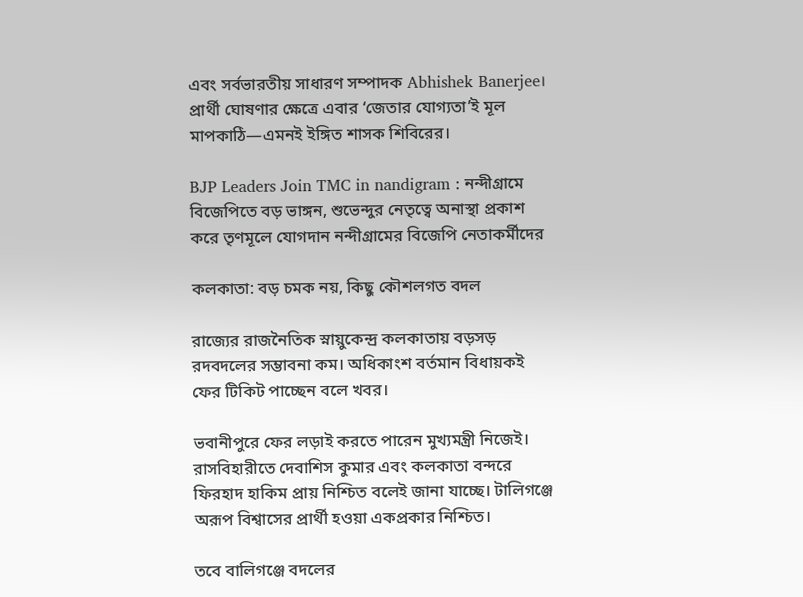এবং সর্বভারতীয় সাধারণ সম্পাদক Abhishek Banerjee। প্রার্থী ঘোষণার ক্ষেত্রে এবার ‘জেতার যোগ্যতা’ই মূল মাপকাঠি—এমনই ইঙ্গিত শাসক শিবিরের।

BJP Leaders Join TMC in nandigram : নন্দীগ্রামে বিজেপিতে বড় ভাঙ্গন, শুভেন্দুর নেতৃত্বে অনাস্থা প্রকাশ করে তৃণমূলে যোগদান নন্দীগ্রামের বিজেপি নেতাকর্মীদের

কলকাতা: বড় চমক নয়, কিছু কৌশলগত বদল

রাজ্যের রাজনৈতিক স্নায়ুকেন্দ্র কলকাতায় বড়সড় রদবদলের সম্ভাবনা কম। অধিকাংশ বর্তমান বিধায়কই ফের টিকিট পাচ্ছেন বলে খবর।

ভবানীপুরে ফের লড়াই করতে পারেন মুখ্যমন্ত্রী নিজেই। রাসবিহারীতে দেবাশিস কুমার এবং কলকাতা বন্দরে ফিরহাদ হাকিম প্রায় নিশ্চিত বলেই জানা যাচ্ছে। টালিগঞ্জে অরূপ বিশ্বাসের প্রার্থী হওয়া একপ্রকার নিশ্চিত।

তবে বালিগঞ্জে বদলের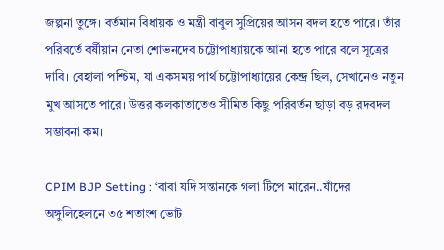জল্পনা তুঙ্গে। বর্তমান বিধায়ক ও মন্ত্রী বাবুল সুপ্রিয়ের আসন বদল হতে পারে। তাঁর পরিবর্তে বর্ষীয়ান নেতা শোভনদেব চট্টোপাধ্যায়কে আনা হতে পারে বলে সূত্রের দাবি। বেহালা পশ্চিম, যা একসময় পার্থ চট্টোপাধ্যায়ের কেন্দ্র ছিল, সেখানেও নতুন মুখ আসতে পারে। উত্তর কলকাতাতেও সীমিত কিছু পরিবর্তন ছাড়া বড় রদবদল সম্ভাবনা কম।

CPIM BJP Setting : ‘বাবা যদি সন্তানকে গলা টিপে মারেন..যাঁদের অঙ্গুলিহেলনে ৩৫ শতাংশ ভোট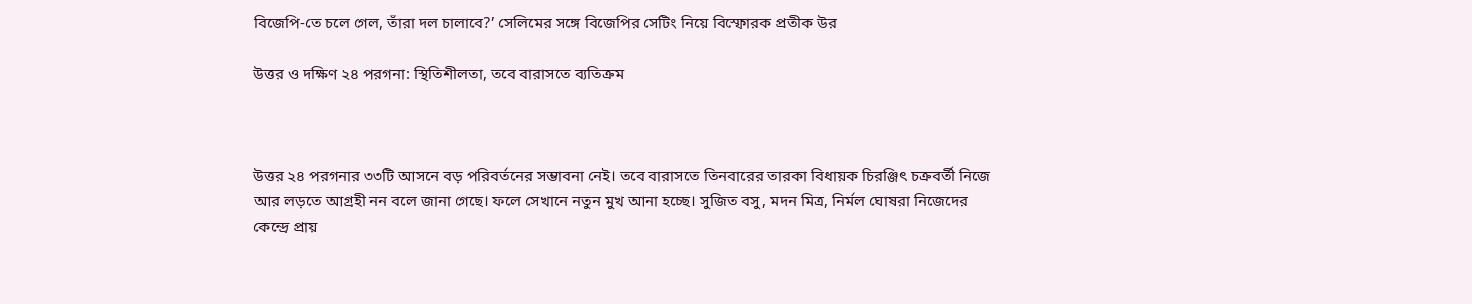বিজেপি-তে চলে গেল, তাঁরা দল চালাবে?’ সেলিমের সঙ্গে বিজেপির সেটিং নিয়ে বিস্ফোরক প্রতীক উর

উত্তর ও দক্ষিণ ২৪ পরগনা: স্থিতিশীলতা, তবে বারাসতে ব্যতিক্রম



উত্তর ২৪ পরগনার ৩৩টি আসনে বড় পরিবর্তনের সম্ভাবনা নেই। তবে বারাসতে তিনবারের তারকা বিধায়ক চিরঞ্জিৎ চক্রবর্তী নিজে আর লড়তে আগ্রহী নন বলে জানা গেছে। ফলে সেখানে নতুন মুখ আনা হচ্ছে। সুজিত বসু, মদন মিত্র, নির্মল ঘোষরা নিজেদের কেন্দ্রে প্রায়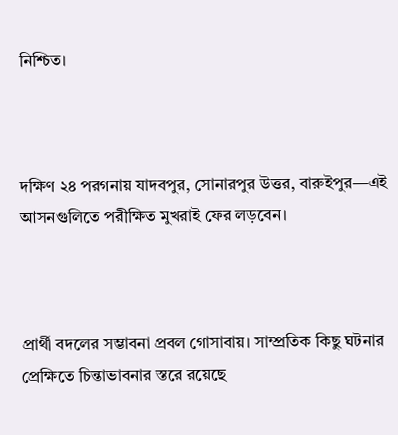নিশ্চিত।



দক্ষিণ ২৪ পরগনায় যাদবপুর, সোনারপুর উত্তর, বারুইপুর—এই আসনগুলিতে পরীক্ষিত মুখরাই ফের লড়বেন।



প্রার্থী বদলের সম্ভাবনা প্রবল গোসাবায়। সাম্প্রতিক কিছু ঘটনার প্রেক্ষিতে চিন্তাভাবনার স্তরে রয়েছে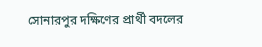সোনারপুর দক্ষিণের প্রার্থী বদলের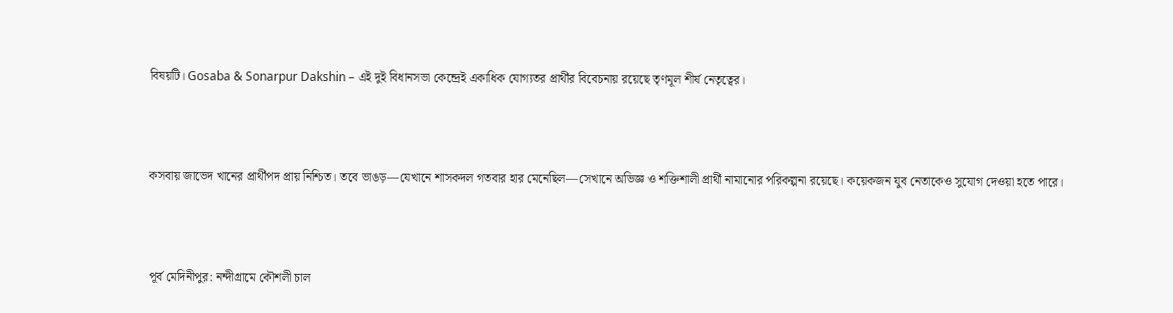বিষয়টি। Gosaba & Sonarpur Dakshin – এই দুই বিধানসভা কেন্দ্রেই একাধিক যোগ্যতর প্রার্থীর বিবেচনায় রয়েছে তৃণমূল শীর্ষ নেতৃত্বের।



কসবায় জাভেদ খানের প্রার্থীপদ প্রায় নিশ্চিত। তবে ভাঙড়—যেখানে শাসকদল গতবার হার মেনেছিল—সেখানে অভিজ্ঞ ও শক্তিশালী প্রার্থী নামানোর পরিকল্পনা রয়েছে। কয়েকজন যুব নেতাকেও সুযোগ দেওয়া হতে পারে।



পূর্ব মেদিনীপুর: নন্দীগ্রামে কৌশলী চাল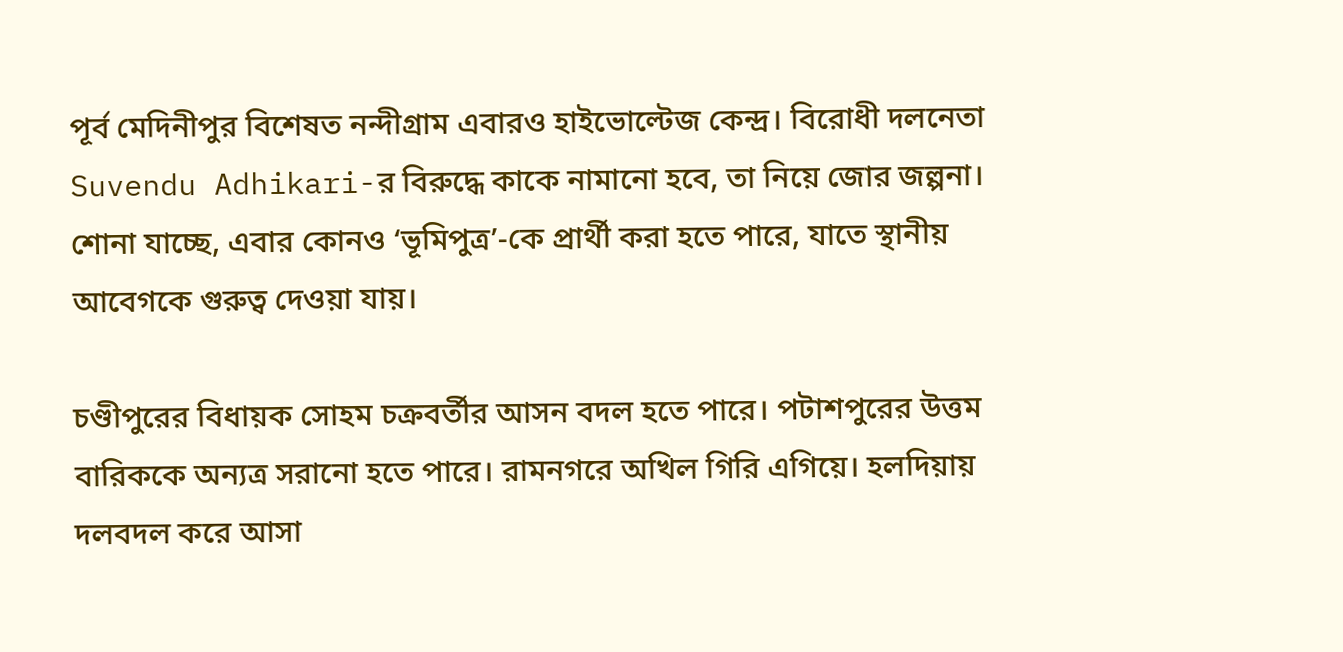পূর্ব মেদিনীপুর বিশেষত নন্দীগ্রাম এবারও হাইভোল্টেজ কেন্দ্র। বিরোধী দলনেতা Suvendu Adhikari-র বিরুদ্ধে কাকে নামানো হবে, তা নিয়ে জোর জল্পনা। শোনা যাচ্ছে, এবার কোনও ‘ভূমিপুত্র’-কে প্রার্থী করা হতে পারে, যাতে স্থানীয় আবেগকে গুরুত্ব দেওয়া যায়।

চণ্ডীপুরের বিধায়ক সোহম চক্রবর্তীর আসন বদল হতে পারে। পটাশপুরের উত্তম বারিককে অন্যত্র সরানো হতে পারে। রামনগরে অখিল গিরি এগিয়ে। হলদিয়ায় দলবদল করে আসা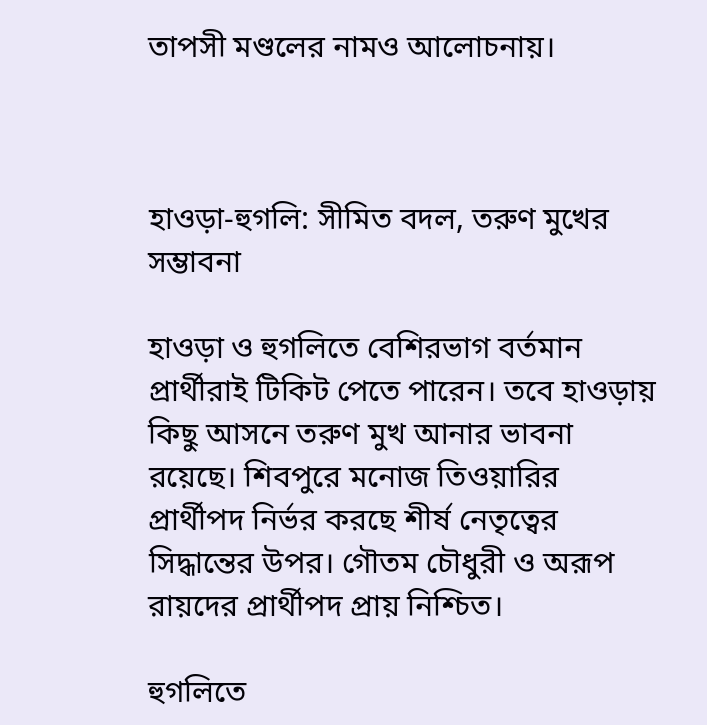তাপসী মণ্ডলের নামও আলোচনায়।



হাওড়া-হুগলি: সীমিত বদল, তরুণ মুখের সম্ভাবনা

হাওড়া ও হুগলিতে বেশিরভাগ বর্তমান প্রার্থীরাই টিকিট পেতে পারেন। তবে হাওড়ায় কিছু আসনে তরুণ মুখ আনার ভাবনা রয়েছে। শিবপুরে মনোজ তিওয়ারির প্রার্থীপদ নির্ভর করছে শীর্ষ নেতৃত্বের সিদ্ধান্তের উপর। গৌতম চৌধুরী ও অরূপ রায়দের প্রার্থীপদ প্রায় নিশ্চিত।

হুগলিতে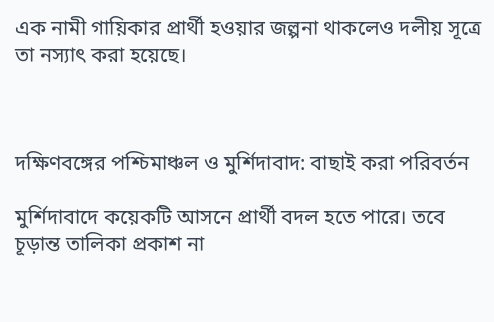এক নামী গায়িকার প্রার্থী হওয়ার জল্পনা থাকলেও দলীয় সূত্রে তা নস্যাৎ করা হয়েছে।



দক্ষিণবঙ্গের পশ্চিমাঞ্চল ও মুর্শিদাবাদ: বাছাই করা পরিবর্তন

মুর্শিদাবাদে কয়েকটি আসনে প্রার্থী বদল হতে পারে। তবে চূড়ান্ত তালিকা প্রকাশ না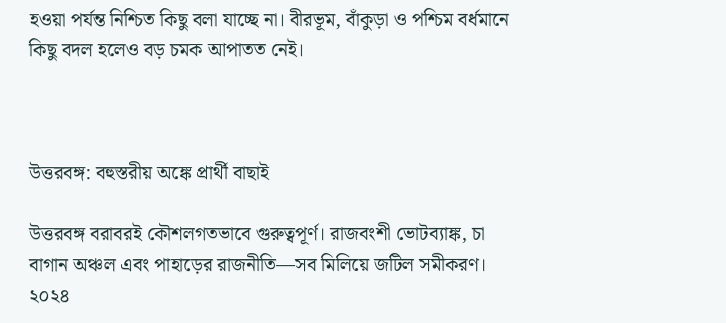হওয়া পর্যন্ত নিশ্চিত কিছু বলা যাচ্ছে না। বীরভূম, বাঁকুড়া ও পশ্চিম বর্ধমানে কিছু বদল হলেও বড় চমক আপাতত নেই।



উত্তরবঙ্গ: বহুস্তরীয় অঙ্কে প্রার্থী বাছাই

উত্তরবঙ্গ বরাবরই কৌশলগতভাবে গুরুত্বপূর্ণ। রাজবংশী ভোটব্যাঙ্ক, চা বাগান অঞ্চল এবং পাহাড়ের রাজনীতি—সব মিলিয়ে জটিল সমীকরণ। ২০২৪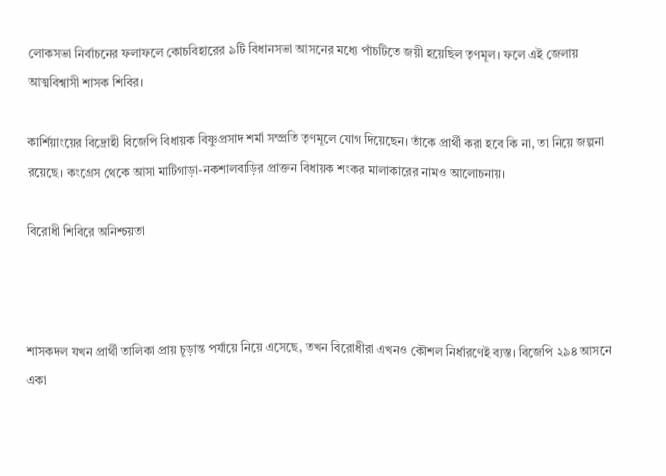লোকসভা নির্বাচনের ফলাফলে কোচবিহারের ৯টি বিধানসভা আসনের মধ্যে পাঁচটিতে জয়ী হয়েছিল তৃণমূল। ফলে এই জেলায় আত্মবিশ্বাসী শাসক শিবির।

কার্শিয়াংয়ের বিদ্রোহী বিজেপি বিধায়ক বিষ্ণুপ্রসাদ শর্মা সম্প্রতি তৃণমূলে যোগ দিয়েছেন। তাঁকে প্রার্থী করা হবে কি না, তা নিয়ে জল্পনা রয়েছে। কংগ্রেস থেকে আসা মাটিগাড়া-নকশালবাড়ির প্রাক্তন বিধায়ক শংকর মালাকারের নামও আলোচনায়।

বিরোধী শিবিরে অনিশ্চয়তা



শাসকদল যখন প্রার্থী তালিকা প্রায় চূড়ান্ত পর্যায়ে নিয়ে এসেছে, তখন বিরোধীরা এখনও কৌশল নির্ধারণেই ব্যস্ত। বিজেপি ২৯৪ আসনে একা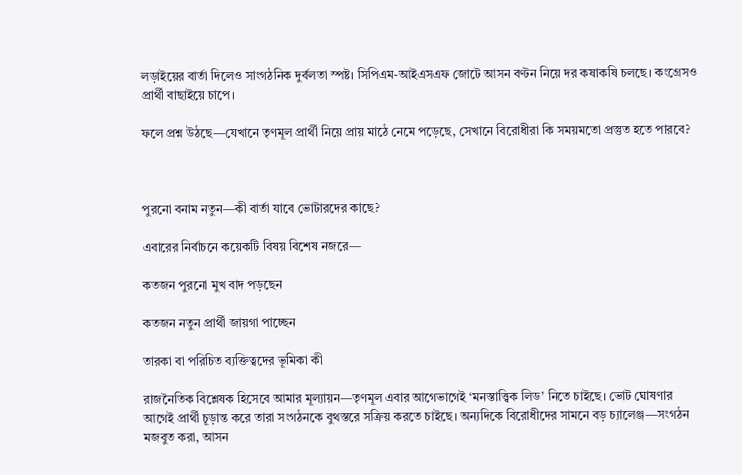লড়াইয়ের বার্তা দিলেও সাংগঠনিক দুর্বলতা স্পষ্ট। সিপিএম-আইএসএফ জোটে আসন বণ্টন নিয়ে দর কষাকষি চলছে। কংগ্রেসও প্রার্থী বাছাইয়ে চাপে।

ফলে প্রশ্ন উঠছে—যেখানে তৃণমূল প্রার্থী নিয়ে প্রায় মাঠে নেমে পড়েছে, সেখানে বিরোধীরা কি সময়মতো প্রস্তুত হতে পারবে?



পুরনো বনাম নতুন—কী বার্তা যাবে ভোটারদের কাছে?

এবারের নির্বাচনে কয়েকটি বিষয় বিশেষ নজরে—

কতজন পুরনো মুখ বাদ পড়ছেন

কতজন নতুন প্রার্থী জায়গা পাচ্ছেন

তারকা বা পরিচিত ব্যক্তিত্বদের ভূমিকা কী

রাজনৈতিক বিশ্লেষক হিসেবে আমার মূল্যায়ন—তৃণমূল এবার আগেভাগেই ‘মনস্তাত্ত্বিক লিড’ নিতে চাইছে। ভোট ঘোষণার আগেই প্রার্থী চূড়ান্ত করে তারা সংগঠনকে বুথস্তরে সক্রিয় করতে চাইছে। অন্যদিকে বিরোধীদের সামনে বড় চ্যালেঞ্জ—সংগঠন মজবুত করা, আসন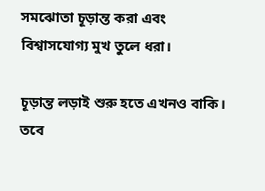সমঝোতা চূড়ান্ত করা এবং বিশ্বাসযোগ্য মুখ তুলে ধরা।

চূড়ান্ত লড়াই শুরু হতে এখনও বাকি। তবে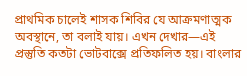প্রাথমিক চালেই শাসক শিবির যে আক্রমণাত্মক অবস্থানে, তা বলাই যায়। এখন দেখার—এই প্রস্তুতি কতটা ভোটবাক্সে প্রতিফলিত হয়। বাংলার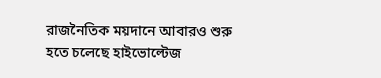রাজনৈতিক ময়দানে আবারও শুরু হতে চলেছে হাইভোল্টেজ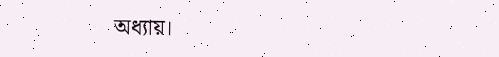অধ্যায়।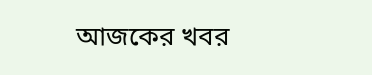আজকের খবর